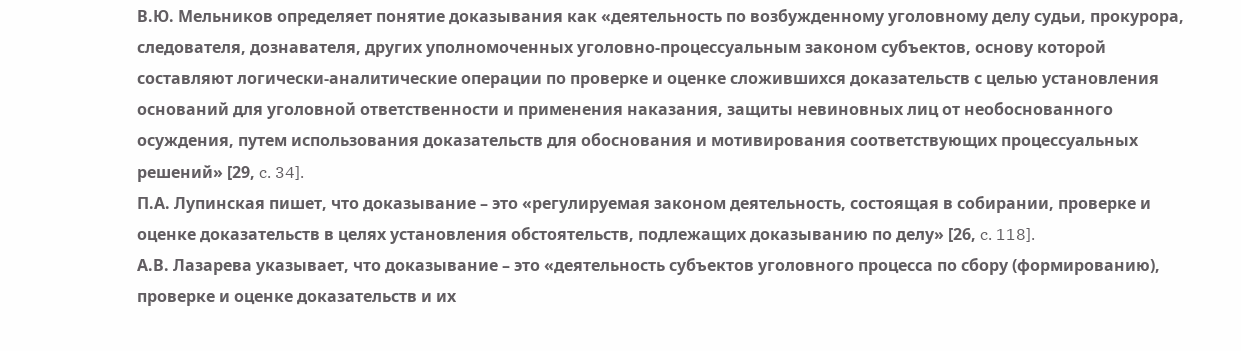В.Ю. Мельников определяет понятие доказывания как «деятельность по возбужденному уголовному делу судьи, прокурора, следователя, дознавателя, других уполномоченных уголовно-процессуальным законом субъектов, основу которой составляют логически-аналитические операции по проверке и оценке сложившихся доказательств с целью установления оснований для уголовной ответственности и применения наказания, защиты невиновных лиц от необоснованного осуждения, путем использования доказательств для обоснования и мотивирования соответствующих процессуальных решений» [29, c. 34].
П.А. Лупинская пишет, что доказывание – это «регулируемая законом деятельность, состоящая в собирании, проверке и оценке доказательств в целях установления обстоятельств, подлежащих доказыванию по делу» [26, c. 118].
А.В. Лазарева указывает, что доказывание – это «деятельность субъектов уголовного процесса по сбору (формированию), проверке и оценке доказательств и их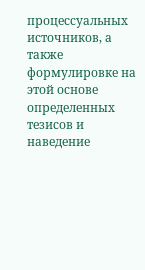процессуальных источников, а также формулировке на этой основе определенных тезисов и наведение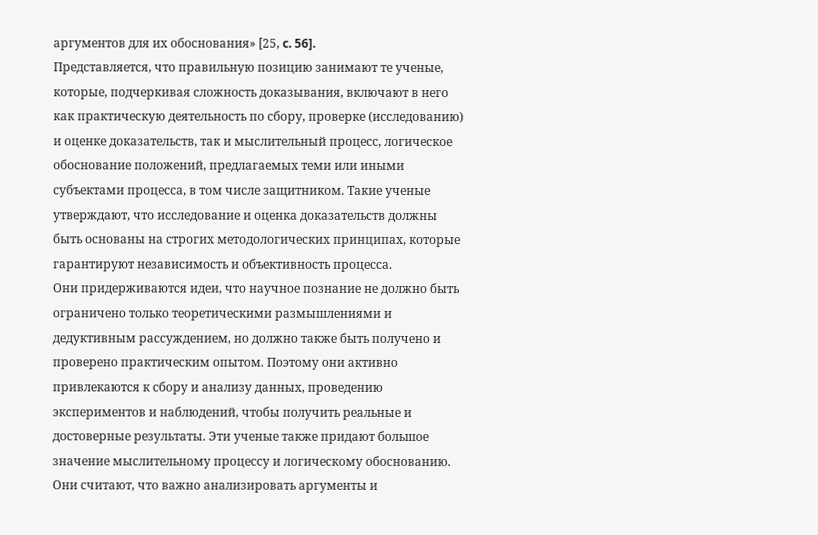аргументов для их обоснования» [25, c. 56].
Представляется, что правильную позицию занимают те ученые, которые, подчеркивая сложность доказывания, включают в него как практическую деятельность по сбору, проверке (исследованию) и оценке доказательств, так и мыслительный процесс, логическое обоснование положений, предлагаемых теми или иными субъектами процесса, в том числе защитником. Такие ученые утверждают, что исследование и оценка доказательств должны быть основаны на строгих методологических принципах, которые гарантируют независимость и объективность процесса.
Они придерживаются идеи, что научное познание не должно быть ограничено только теоретическими размышлениями и дедуктивным рассуждением, но должно также быть получено и проверено практическим опытом. Поэтому они активно привлекаются к сбору и анализу данных, проведению экспериментов и наблюдений, чтобы получить реальные и достоверные результаты. Эти ученые также придают большое значение мыслительному процессу и логическому обоснованию. Они считают, что важно анализировать аргументы и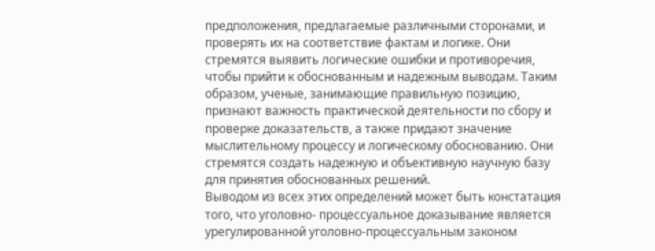предположения, предлагаемые различными сторонами, и проверять их на соответствие фактам и логике. Они стремятся выявить логические ошибки и противоречия, чтобы прийти к обоснованным и надежным выводам. Таким образом, ученые, занимающие правильную позицию, признают важность практической деятельности по сбору и проверке доказательств, а также придают значение мыслительному процессу и логическому обоснованию. Они стремятся создать надежную и объективную научную базу для принятия обоснованных решений.
Выводом из всех этих определений может быть констатация того, что уголовно- процессуальное доказывание является урегулированной уголовно-процессуальным законом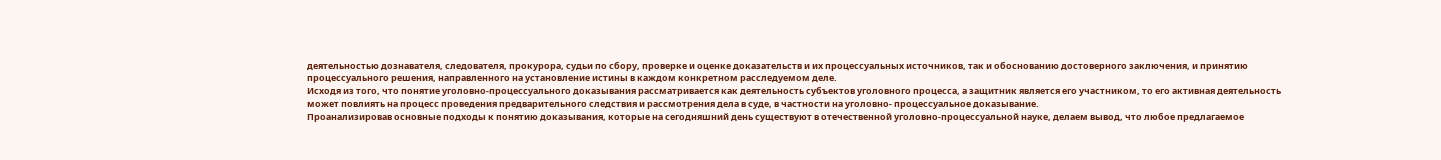деятельностью дознавателя, следователя, прокурора, судьи по сбору, проверке и оценке доказательств и их процессуальных источников, так и обоснованию достоверного заключения, и принятию процессуального решения, направленного на установление истины в каждом конкретном расследуемом деле.
Исходя из того, что понятие уголовно-процессуального доказывания рассматривается как деятельность субъектов уголовного процесса, а защитник является его участником, то его активная деятельность может повлиять на процесс проведения предварительного следствия и рассмотрения дела в суде, в частности на уголовно- процессуальное доказывание.
Проанализировав основные подходы к понятию доказывания, которые на сегодняшний день существуют в отечественной уголовно-процессуальной науке, делаем вывод, что любое предлагаемое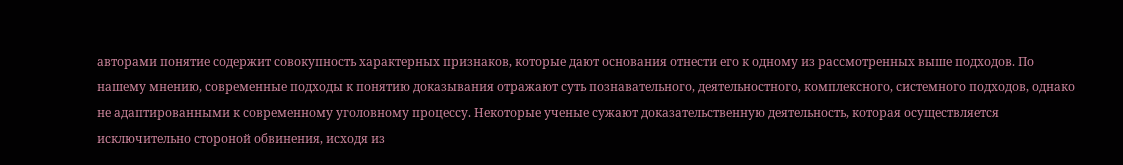авторами понятие содержит совокупность характерных признаков, которые дают основания отнести его к одному из рассмотренных выше подходов. По нашему мнению, современные подходы к понятию доказывания отражают суть познавательного, деятельностного, комплексного, системного подходов, однако не адаптированными к современному уголовному процессу. Некоторые ученые сужают доказательственную деятельность, которая осуществляется исключительно стороной обвинения, исходя из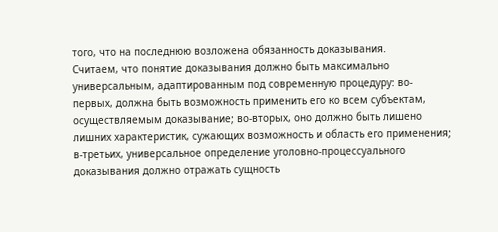того, что на последнюю возложена обязанность доказывания.
Считаем, что понятие доказывания должно быть максимально универсальным, адаптированным под современную процедуру: во-первых, должна быть возможность применить его ко всем субъектам, осуществляемым доказывание; во-вторых, оно должно быть лишено лишних характеристик, сужающих возможность и область его применения; в-третьих, универсальное определение уголовно-процессуального доказывания должно отражать сущность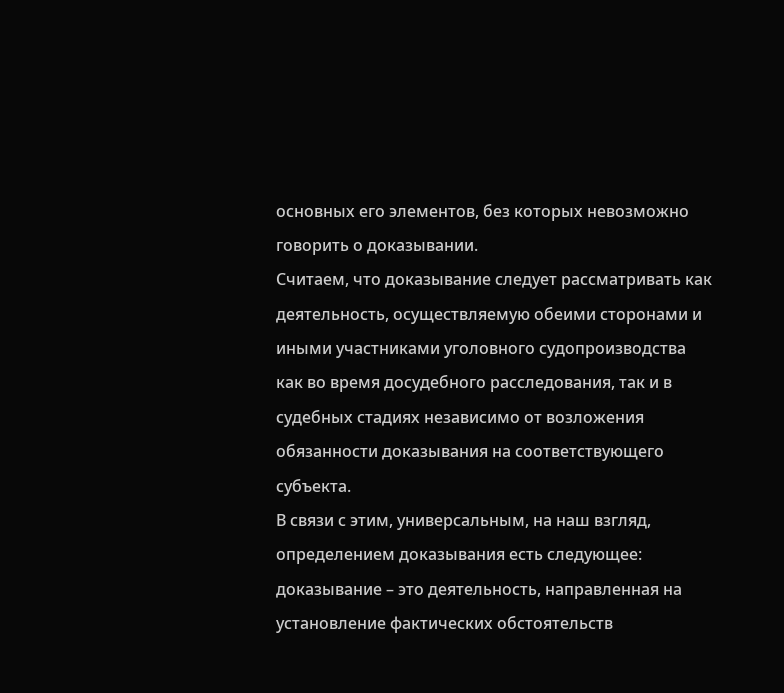основных его элементов, без которых невозможно говорить о доказывании.
Считаем, что доказывание следует рассматривать как деятельность, осуществляемую обеими сторонами и иными участниками уголовного судопроизводства как во время досудебного расследования, так и в судебных стадиях независимо от возложения обязанности доказывания на соответствующего субъекта.
В связи с этим, универсальным, на наш взгляд, определением доказывания есть следующее: доказывание – это деятельность, направленная на установление фактических обстоятельств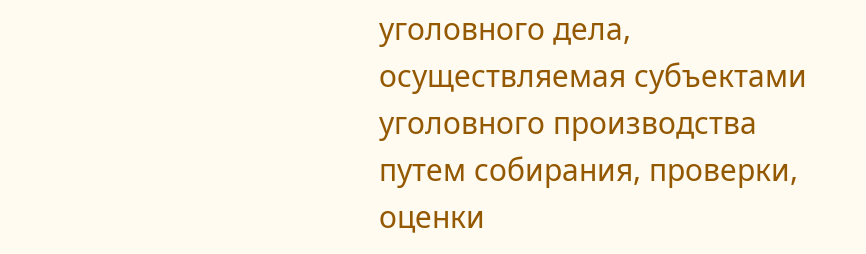уголовного дела, осуществляемая субъектами уголовного производства путем собирания, проверки, оценки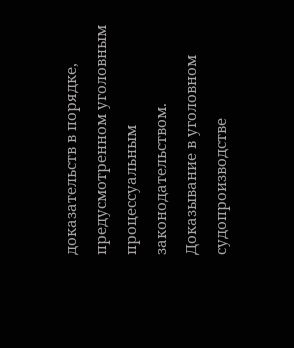доказательств в порядке, предусмотренном уголовным процессуальным законодательством.
Доказывание в уголовном судопроизводстве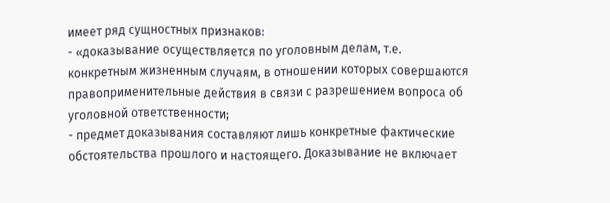имеет ряд сущностных признаков:
- «доказывание осуществляется по уголовным делам, т.е. конкретным жизненным случаям, в отношении которых совершаются правоприменительные действия в связи с разрешением вопроса об уголовной ответственности;
- предмет доказывания составляют лишь конкретные фактические обстоятельства прошлого и настоящего. Доказывание не включает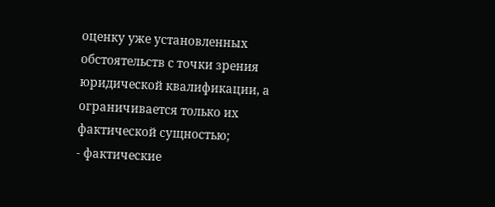оценку уже установленных обстоятельств с точки зрения юридической квалификации, а ограничивается только их фактической сущностью;
- фактические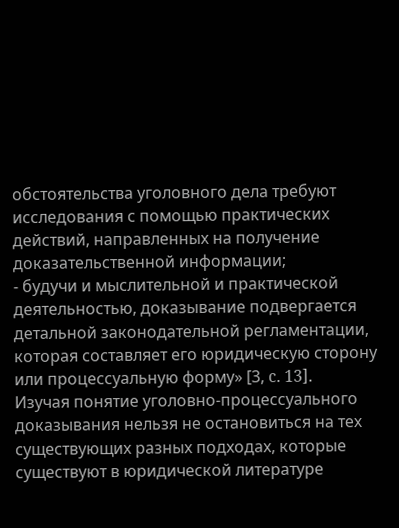обстоятельства уголовного дела требуют исследования с помощью практических действий, направленных на получение доказательственной информации;
- будучи и мыслительной и практической деятельностью, доказывание подвергается детальной законодательной регламентации, которая составляет его юридическую сторону или процессуальную форму» [3, c. 13].
Изучая понятие уголовно-процессуального доказывания нельзя не остановиться на тех существующих разных подходах, которые существуют в юридической литературе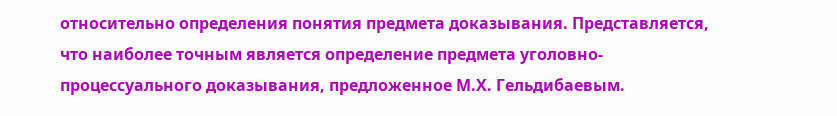относительно определения понятия предмета доказывания. Представляется, что наиболее точным является определение предмета уголовно-процессуального доказывания, предложенное М.Х. Гельдибаевым.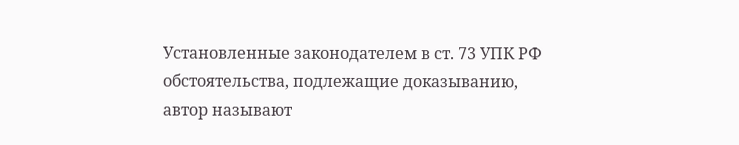Установленные законодателем в ст. 73 УПК РФ обстоятельства, подлежащие доказыванию, автор называют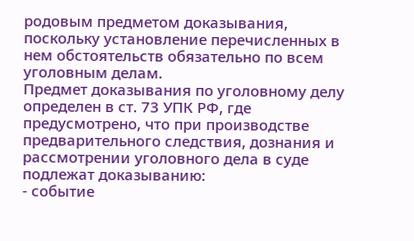родовым предметом доказывания, поскольку установление перечисленных в нем обстоятельств обязательно по всем уголовным делам.
Предмет доказывания по уголовному делу определен в ст. 73 УПК РФ, где предусмотрено, что при производстве предварительного следствия, дознания и рассмотрении уголовного дела в суде подлежат доказыванию:
- событие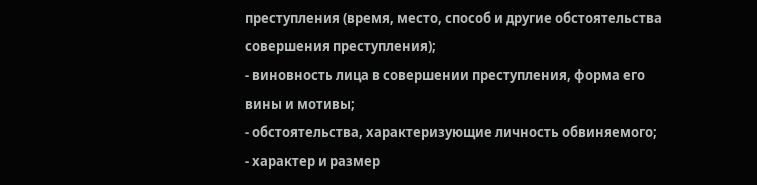преступления (время, место, способ и другие обстоятельства совершения преступления);
- виновность лица в совершении преступления, форма его вины и мотивы;
- обстоятельства, характеризующие личность обвиняемого;
- характер и размер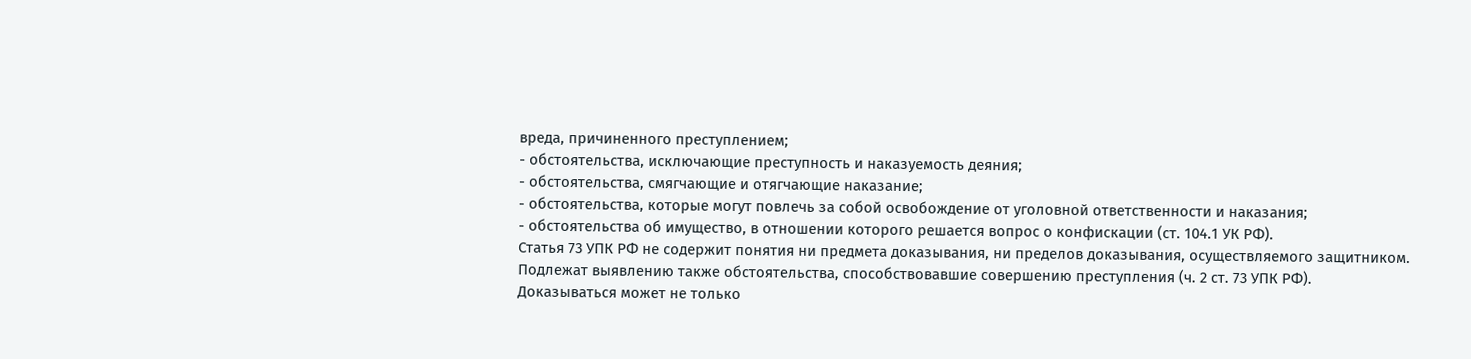вреда, причиненного преступлением;
- обстоятельства, исключающие преступность и наказуемость деяния;
- обстоятельства, смягчающие и отягчающие наказание;
- обстоятельства, которые могут повлечь за собой освобождение от уголовной ответственности и наказания;
- обстоятельства об имущество, в отношении которого решается вопрос о конфискации (ст. 104.1 УК РФ).
Статья 73 УПК РФ не содержит понятия ни предмета доказывания, ни пределов доказывания, осуществляемого защитником.
Подлежат выявлению также обстоятельства, способствовавшие совершению преступления (ч. 2 ст. 73 УПК РФ).
Доказываться может не только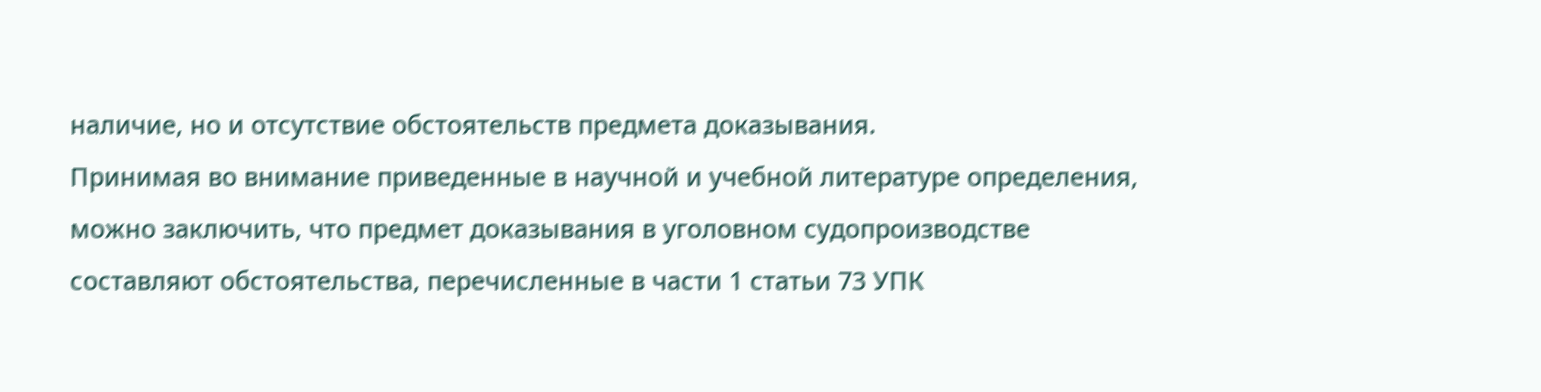наличие, но и отсутствие обстоятельств предмета доказывания.
Принимая во внимание приведенные в научной и учебной литературе определения, можно заключить, что предмет доказывания в уголовном судопроизводстве составляют обстоятельства, перечисленные в части 1 статьи 73 УПК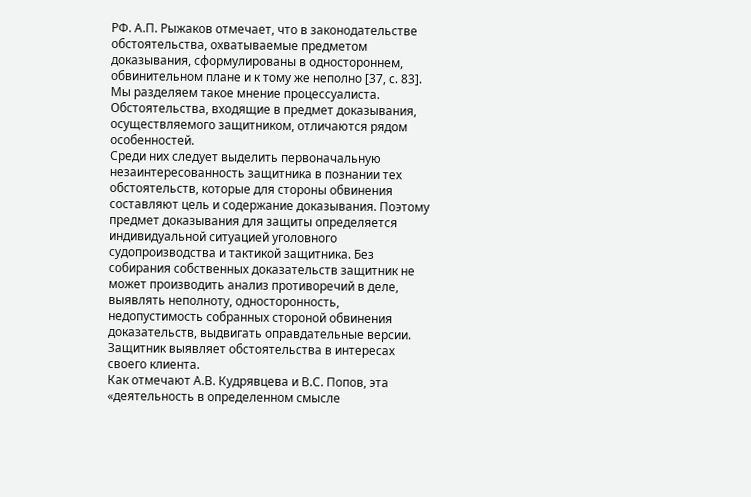РФ. А.П. Рыжаков отмечает, что в законодательстве обстоятельства, охватываемые предметом доказывания, сформулированы в одностороннем, обвинительном плане и к тому же неполно [37, c. 83]. Мы разделяем такое мнение процессуалиста. Обстоятельства, входящие в предмет доказывания, осуществляемого защитником, отличаются рядом особенностей.
Среди них следует выделить первоначальную незаинтересованность защитника в познании тех обстоятельств, которые для стороны обвинения составляют цель и содержание доказывания. Поэтому предмет доказывания для защиты определяется индивидуальной ситуацией уголовного судопроизводства и тактикой защитника. Без собирания собственных доказательств защитник не может производить анализ противоречий в деле, выявлять неполноту, односторонность, недопустимость собранных стороной обвинения доказательств, выдвигать оправдательные версии. Защитник выявляет обстоятельства в интересах своего клиента.
Как отмечают А.В. Кудрявцева и В.С. Попов, эта «деятельность в определенном смысле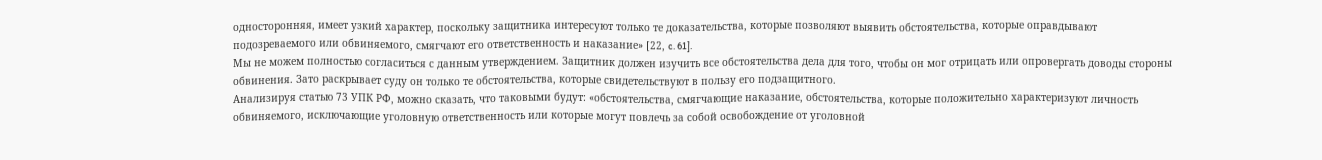односторонняя, имеет узкий характер, поскольку защитника интересуют только те доказательства, которые позволяют выявить обстоятельства, которые оправдывают подозреваемого или обвиняемого, смягчают его ответственность и наказание» [22, c. 61].
Мы не можем полностью согласиться с данным утверждением. Защитник должен изучить все обстоятельства дела для того, чтобы он мог отрицать или опровергать доводы стороны обвинения. Зато раскрывает суду он только те обстоятельства, которые свидетельствуют в пользу его подзащитного.
Анализируя статью 73 УПК РФ, можно сказать, что таковыми будут: «обстоятельства, смягчающие наказание, обстоятельства, которые положительно характеризуют личность обвиняемого, исключающие уголовную ответственность или которые могут повлечь за собой освобождение от уголовной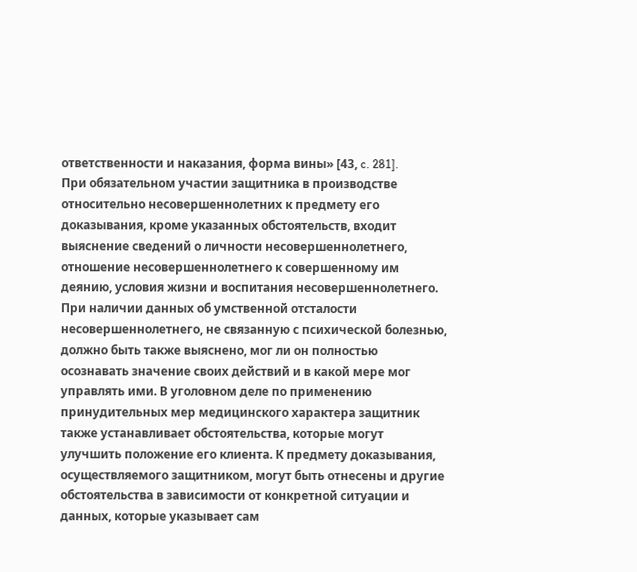ответственности и наказания, форма вины» [43, c. 281].
При обязательном участии защитника в производстве относительно несовершеннолетних к предмету его доказывания, кроме указанных обстоятельств, входит выяснение сведений о личности несовершеннолетнего, отношение несовершеннолетнего к совершенному им деянию, условия жизни и воспитания несовершеннолетнего.
При наличии данных об умственной отсталости несовершеннолетнего, не связанную с психической болезнью, должно быть также выяснено, мог ли он полностью осознавать значение своих действий и в какой мере мог управлять ими. В уголовном деле по применению принудительных мер медицинского характера защитник также устанавливает обстоятельства, которые могут улучшить положение его клиента. К предмету доказывания, осуществляемого защитником, могут быть отнесены и другие обстоятельства в зависимости от конкретной ситуации и данных, которые указывает сам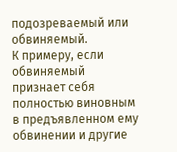подозреваемый или обвиняемый.
К примеру, если обвиняемый признает себя полностью виновным в предъявленном ему обвинении и другие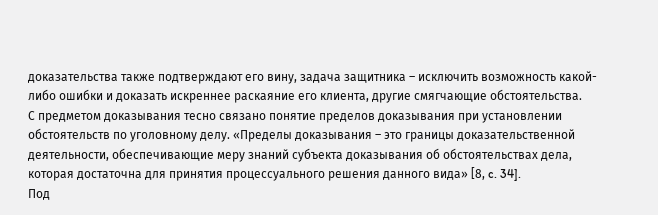доказательства также подтверждают его вину, задача защитника – исключить возможность какой-либо ошибки и доказать искреннее раскаяние его клиента, другие смягчающие обстоятельства.
С предметом доказывания тесно связано понятие пределов доказывания при установлении обстоятельств по уголовному делу. «Пределы доказывания – это границы доказательственной деятельности, обеспечивающие меру знаний субъекта доказывания об обстоятельствах дела, которая достаточна для принятия процессуального решения данного вида» [8, c. 34].
Под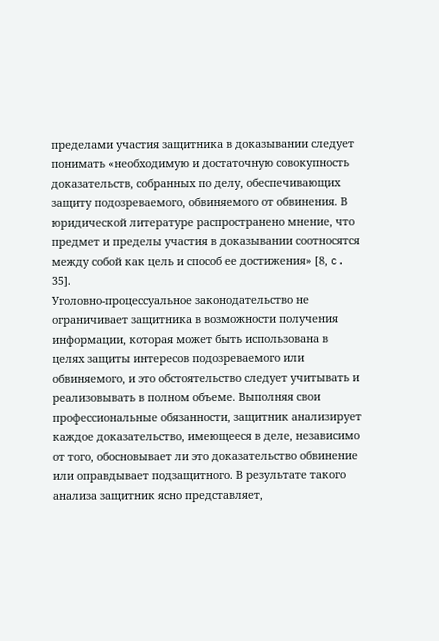пределами участия защитника в доказывании следует понимать «необходимую и достаточную совокупность доказательств, собранных по делу, обеспечивающих защиту подозреваемого, обвиняемого от обвинения. В юридической литературе распространено мнение, что предмет и пределы участия в доказывании соотносятся между собой как цель и способ ее достижения» [8, c. 35].
Уголовно-процессуальное законодательство не ограничивает защитника в возможности получения информации, которая может быть использована в целях защиты интересов подозреваемого или обвиняемого, и это обстоятельство следует учитывать и реализовывать в полном объеме. Выполняя свои профессиональные обязанности, защитник анализирует каждое доказательство, имеющееся в деле, независимо от того, обосновывает ли это доказательство обвинение или оправдывает подзащитного. В результате такого анализа защитник ясно представляет,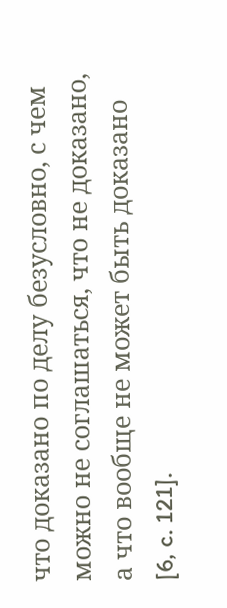что доказано по делу безусловно, с чем можно не соглашаться, что не доказано, а что вообще не может быть доказано [6, c. 121].